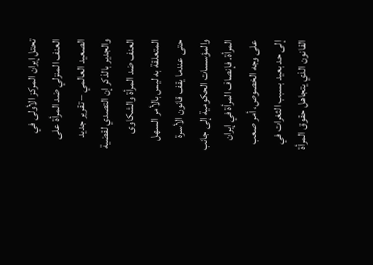تحتل إيران المركز الأولى في العنف المنزلي ضد المرأة على الصعيد العالمي – تقرير جديد
والجدير بالذكر إن التصدي لقضية العنف ضد المرأة والشكاوى المتعلقة به ليس بالأمر السهل حتى عندما يقف قانون الأسرة والمؤسسات الحكومية إلى جانب المرأة. فإنصاف المرأة في إيران على وجه الخصوص، أمر صعب إلى حد بعيد بسبب الثغرات في القانون الذي يتجاهل حقوق المرأة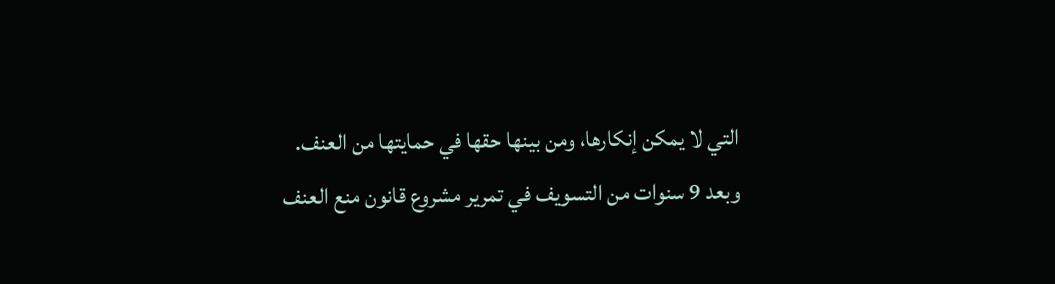التي لا يمكن إنكارها، ومن بينها حقها في حمايتها من العنف.
وبعد 9 سنوات من التسويف في تمرير مشروع قانون منع العنف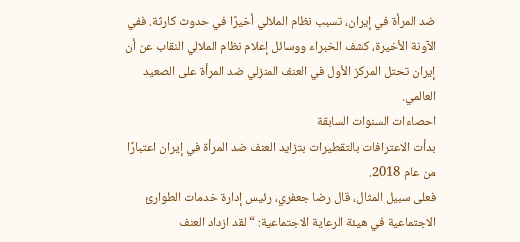ضد المرأة في إيران، تسبب نظام الملالي أخيرًا في حدوث كارثة. ففي الآونة الأخيرة، كشف الخبراء ووسائل إعلام نظام الملالي النقاب عن أن إيران تحتل المركز الأول في العنف المنزلي ضد المرأة على الصعيد العالمي.
احصاءات السنوات السابقة
بدأت الاعترافات بالتقطيرات بتزايد العنف ضد المرأة في إيران اعتبارًا من عام 2018.
فعلى سبيل المثال، قال رضا جعفري، رئيس إدارة خدمات الطوارئ الاجتماعية في هيئة الرعاية الاجتماعية: “لقد ازداد العنف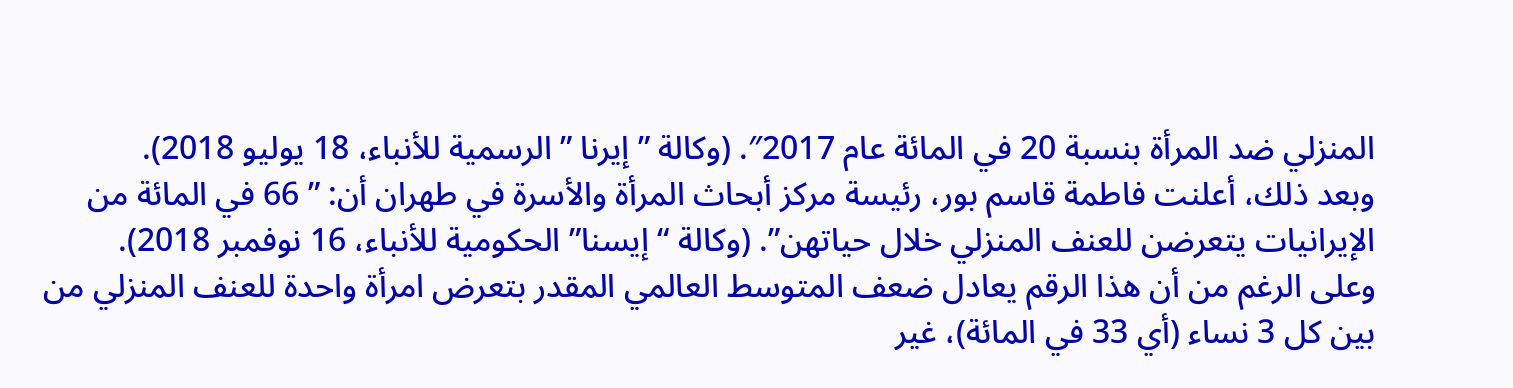المنزلي ضد المرأة بنسبة 20 في المائة عام 2017″. (وكالة ” إيرنا ” الرسمية للأنباء، 18 يوليو 2018).
وبعد ذلك، أعلنت فاطمة قاسم بور، رئيسة مركز أبحاث المرأة والأسرة في طهران أن: ” 66 في المائة من الإيرانيات يتعرضن للعنف المنزلي خلال حياتهن”. (وكالة “إيسنا” الحكومية للأنباء، 16 نوفمبر 2018).
وعلى الرغم من أن هذا الرقم يعادل ضعف المتوسط العالمي المقدر بتعرض امرأة واحدة للعنف المنزلي من بين كل 3 نساء (أي 33 في المائة)، غير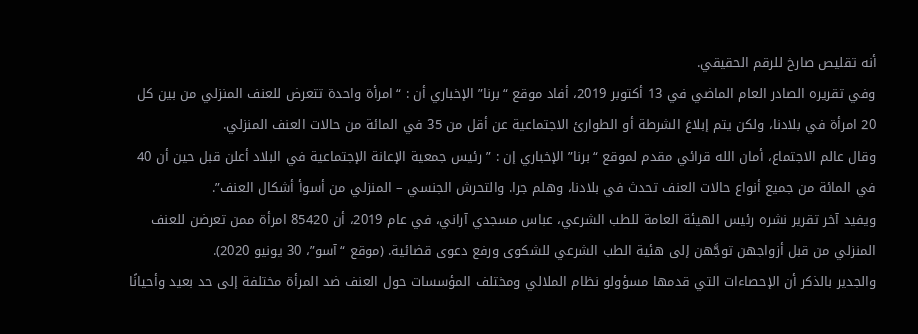أنه تقليص صارخ للرقم الحقيقي.
وفي تقريره الصادر العام الماضي في 13 أكتوبر 2019، أفاد موقع “برنا” الإخباري أن : “امرأة واحدة تتعرض للعنف المنزلي من بين كل 20 امرأة في بلادنا، ولكن يتم إبلاغ الشرطة أو الطوارئ الاجتماعية عن أقل من 35 في المائة من حالات العنف المنزلي.
وقال عالم الاجتماع، أمان الله قرائي مقدم لموقع “برنا” الإخباري إن : ” رئيس جمعية الإعانة الإجتماعية في البلاد أعلن قبل حين أن 40 في المائة من جميع أنواع حالات العنف تحدث في بلادنا، وهلم جرا. والتحرش الجنسي – المنزلي من أسوأ أشكال العنف”.
ويفيد آخر تقرير نشره رئيس الهيئة العامة للطب الشرعي، عباس مسجدي آراني، في عام 2019، أن 85420 امرأة ممن تعرضن للعنف المنزلي من قبل أزواجهن توجَّهن إلى هئية الطب الشرعي للشكوى ورفع دعوى قضائية. (موقع “آسو”، 30 يونيو 2020).
والجدير بالذكر أن الإحصاءات التي قدمها مسؤولو نظام الملالي ومختلف المؤسسات حول العنف ضد المرأة مختلفة إلى حد بعيد وأحيانًا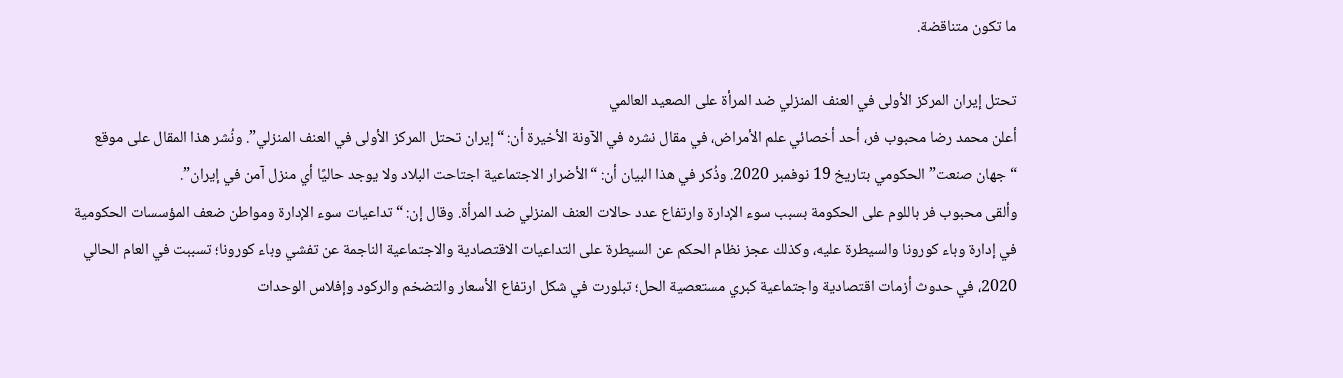ما تكون متناقضة.

تحتل إيران المركز الأولى في العنف المنزلي ضد المرأة على الصعيد العالمي
أعلن محمد رضا محبوب فر، أحد أخصائي علم الأمراض، في مقال نشره في الآونة الأخيرة أن: “إيران تحتل المركز الأولى في العنف المنزلي”. ونُشر هذا المقال على موقع “جهان صنعت” الحكومي بتاريخ 19 نوفمبر 2020. وذُكر في هذا البيان أن: “الأضرار الاجتماعية اجتاحت البلاد ولا يوجد حاليًا أي منزل آمن في إيران”.
وألقى محبوب فر باللوم على الحكومة بسبب سوء الإدارة وارتفاع عدد حالات العنف المنزلي ضد المرأة. وقال إن: “تداعيات سوء الإدارة ومواطن ضعف المؤسسات الحكومية في إدارة وباء كورونا والسيطرة عليه، وكذلك عجز نظام الحكم عن السيطرة على التداعيات الاقتصادية والاجتماعية الناجمة عن تفشي وباء كورونا؛ تسببت في العام الحالي 2020، في حدوث أزمات اقتصادية واجتماعية كبري مستعصية الحل؛ تبلورت في شكل ارتفاع الأسعار والتضخم والركود وإفلاس الوحدات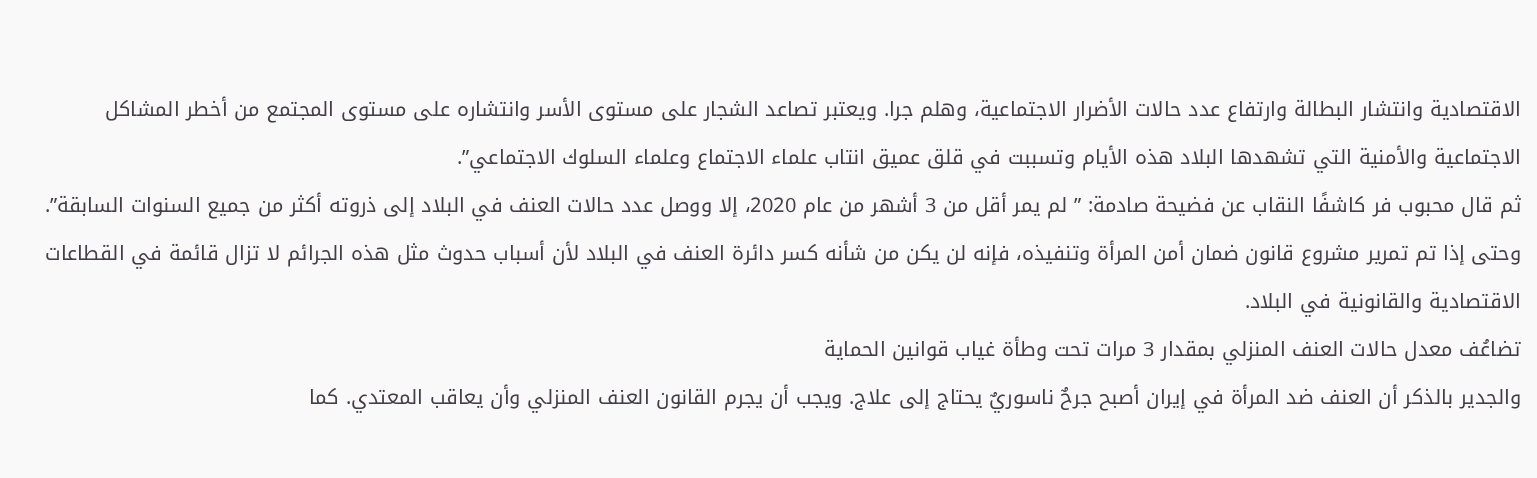الاقتصادية وانتشار البطالة وارتفاع عدد حالات الأضرار الاجتماعية، وهلم جرا. ويعتبر تصاعد الشجار على مستوى الأسر وانتشاره على مستوى المجتمع من أخطر المشاكل الاجتماعية والأمنية التي تشهدها البلاد هذه الأيام وتسببت في قلق عميق انتاب علماء الاجتماع وعلماء السلوك الاجتماعي”.
ثم قال محبوب فر كاشفًا النقاب عن فضيحة صادمة: ” لم يمر أقل من 3 أشهر من عام 2020، إلا ووصل عدد حالات العنف في البلاد إلى ذروته أكثر من جميع السنوات السابقة”.
وحتى إذا تم تمرير مشروع قانون ضمان أمن المرأة وتنفيذه، فإنه لن يكن من شأنه كسر دائرة العنف في البلاد لأن أسباب حدوث مثل هذه الجرائم لا تزال قائمة في القطاعات الاقتصادية والقانونية في البلاد.
تضاعُف معدل حالات العنف المنزلي بمقدار 3 مرات تحت وطأة غياب قوانين الحماية
والجدير بالذكر أن العنف ضد المرأة في إيران أصبح جرحٌ ناسوريٌ يحتاج إلى علاج. ويجب أن يجرم القانون العنف المنزلي وأن يعاقب المعتدي. كما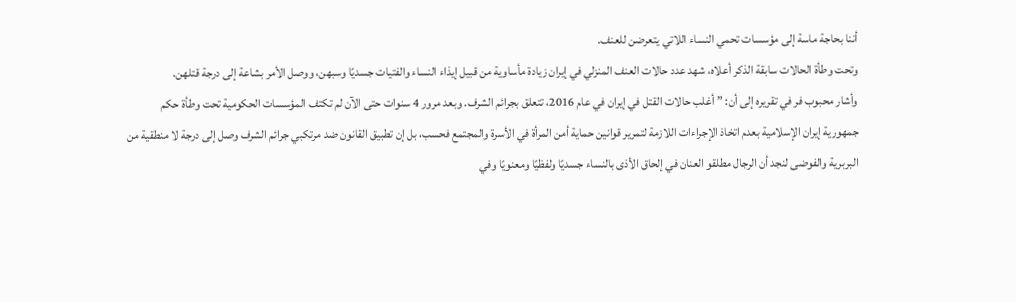أننا بحاجة ماسة إلى مؤسسات تحمي النساء اللاتي يتعرضن للعنف.
وتحت وطأة الحالات سابقة الذكر أعلاه، شهد عدد حالات العنف المنزلي في إيران زيادة مأساوية من قبيل إيذاء النساء والفتيات جسديًا وسبهن، ووصل الأمر بشاعة إلى درجة قتلهن.
وأشار محبوب فر في تقريره إلى أن: ” أغلب حالات القتل في إيران في عام 2016، تتعلق بجرائم الشرف. وبعد مرور 4 سنوات حتى الآن لم تكتف المؤسسات الحكومية تحت وطأة حكم جمهورية إيران الإسلامية بعدم اتخاذ الإجراءات اللازمة لتمرير قوانين حماية أمن المرأة في الأسرة والمجتمع فحسب، بل إن تطبيق القانون ضد مرتكبي جرائم الشرف وصل إلى درجة لا منطقية من البربرية والفوضى لنجد أن الرجال مطلقو العنان في إلحاق الأذى بالنساء جسديًا ولفظيًا ومعنويًا وفي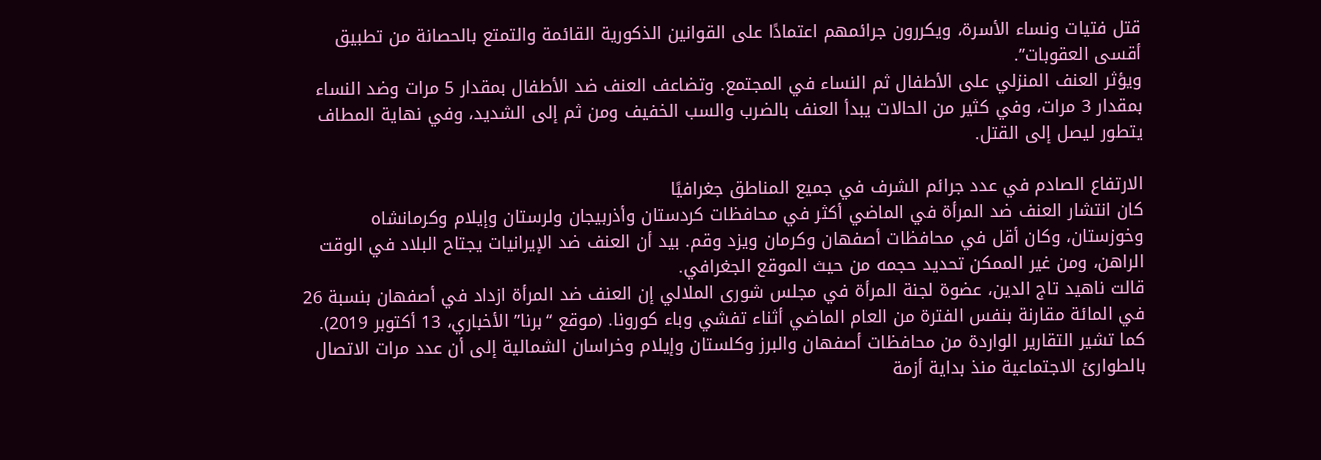قتل فتيات ونساء الأسرة، ويكررون جرائمهم اعتمادًا على القوانين الذكورية القائمة والتمتع بالحصانة من تطبيق أقسى العقوبات”.
ويؤثر العنف المنزلي على الأطفال ثم النساء في المجتمع. وتضاعف العنف ضد الأطفال بمقدار 5 مرات وضد النساء بمقدار 3 مرات، وفي كثير من الحالات يبدأ العنف بالضرب والسب الخفيف ومن ثم إلى الشديد، وفي نهاية المطاف يتطور ليصل إلى القتل.

الارتفاع الصادم في عدد جرائم الشرف في جميع المناطق جغرافيًا
كان انتشار العنف ضد المرأة في الماضي أكثر في محافظات كردستان وأذربيجان ولرستان وإيلام وكرمانشاه وخوزستان، وكان أقل في محافظات أصفهان وكرمان ويزد وقم. بيد أن العنف ضد الإيرانيات يجتاح البلاد في الوقت الراهن، ومن غير الممكن تحديد حجمه من حيث الموقع الجغرافي.
قالت ناهيد تاج الدين، عضوة لجنة المرأة في مجلس شورى الملالي إن العنف ضد المرأة ازداد في أصفهان بنسبة 26 في المائة مقارنة بنفس الفترة من العام الماضي أثناء تفشي وباء كورونا. (موقع “برنا” الأخباري، 13 أكتوبر 2019).
كما تشير التقارير الواردة من محافظات أصفهان والبرز وكلستان وإيلام وخراسان الشمالية إلى أن عدد مرات الاتصال بالطوارئ الاجتماعية منذ بداية أزمة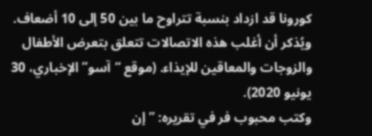كورونا قد ازداد بنسبة تتراوح ما بين 50 إلى 10 أضعاف. ويُذكر أن أغلب هذه الاتصالات تتعلق بتعرض الأطفال والزوجات والمعاقين للإيذاء. (موقع “آسو” الإخباري، 30 يونيو 2020).
وكتب محبوب فر في تقريره: ” إن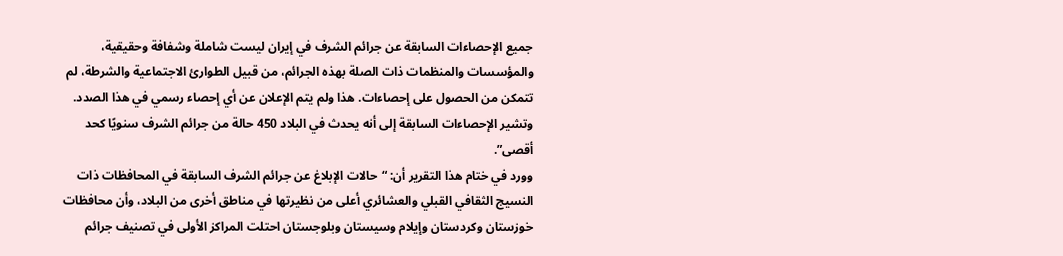جميع الإحصاءات السابقة عن جرائم الشرف في إيران ليست شاملة وشفافة وحقيقية، والمؤسسات والمنظمات ذات الصلة بهذه الجرائم، من قبيل الطوارئ الاجتماعية والشرطة، لم تتمكن من الحصول على إحصاءات. هذا ولم يتم الإعلان عن أي إحصاء رسمي في هذا الصدد. وتشير الإحصاءات السابقة إلى أنه يحدث في البلاد 450 حالة من جرائم الشرف سنويًا كحد أقصى”.
وورد في ختام هذا التقرير أن: “حالات الإبلاغ عن جرائم الشرف السابقة في المحافظات ذات النسيج الثقافي القبلي والعشائري أعلى من نظيرتها في مناطق أخرى من البلاد، وأن محافظات خوزستان وكردستان وإيلام وسيستان وبلوجستان احتلت المراكز الأولى في تصنيف جرائم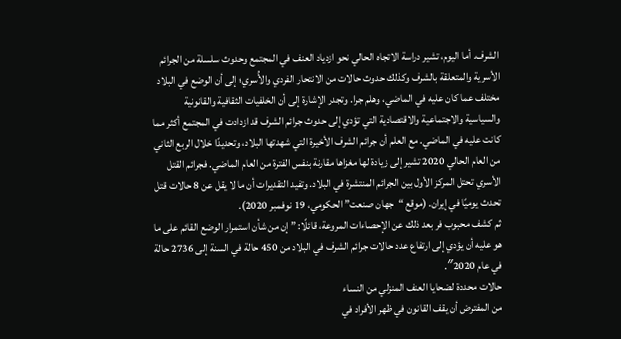الشرف. أما اليوم، تشير دراسة الاتجاه الحالي نحو ازدياد العنف في المجتمع وحدوث سلسلة من الجرائم الأسرية والمتعلقة بالشرف وكذلك حدوث حالات من الانتحار الفردي والأُسري؛ إلى أن الوضع في البلاد مختلف عما كان عليه في الماضي، وهلم جرا. وتجدر الإشارة إلى أن الخلفيات الثقافية والقانونية والسياسية والاجتماعية والاقتصادية التي تؤدي إلى حدوث جرائم الشرف قد ازدادت في المجتمع أكثر مما كانت عليه في الماضي. مع العلم أن جرائم الشرف الأخيرة التي شهدتها البلاد، وتحديدًا خلال الربع الثاني من العام الحالي 2020 تشير إلى زيادة لها مغزاها مقارنة بنفس الفترة من العام الماضي. فجرائم القتل الأسري تحتل المركز الأول بين الجرائم المنتشرة في البلاد. وتفيد التقديرات أن ما لا يقل عن 8 حالات قتل تحدث يوميًا في إيران. (موقع “جهان صنعت” الحكومي، 19 نوفمبر 2020).
ثم كشف محبوب فر بعد ذلك عن الإحصاءات المروعة، قائلًا: ” إن من شأن استمرار الوضع القائم على ما هو عليه أن يؤدي إلى ارتفاع عدد حالات جرائم الشرف في البلاد من 450 حالة في السنة إلى 2736 حالة في عام 2020″.
حالات محددة لضحايا العنف المنزلي من النساء
من المفترض أن یقف القانون في ظهر الأفراد في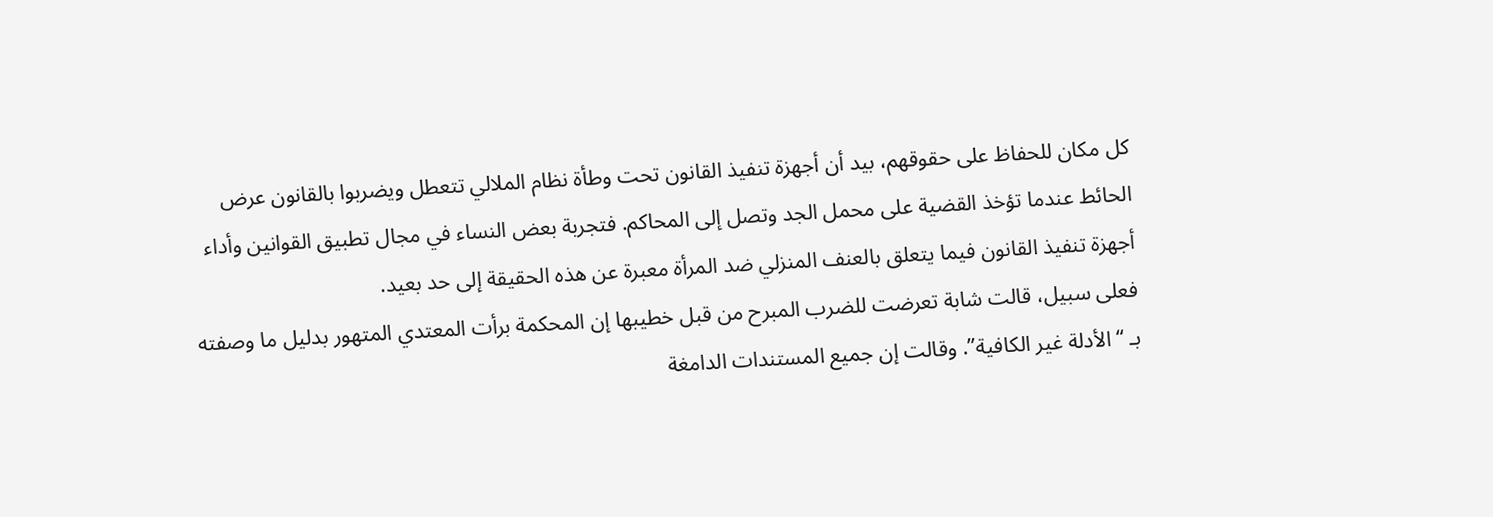كل مكان للحفاظ على حقوقهم، بيد أن أجهزة تنفيذ القانون تحت وطأة نظام الملالي تتعطل ويضربوا بالقانون عرض الحائط عندما تؤخذ القضية على محمل الجد وتصل إلى المحاكم. فتجربة بعض النساء في مجال تطبيق القوانين وأداء أجهزة تنفيذ القانون فيما يتعلق بالعنف المنزلي ضد المرأة معبرة عن هذه الحقيقة إلى حد بعيد.
فعلى سبيل، قالت شابة تعرضت للضرب المبرح من قبل خطيبها إن المحكمة برأت المعتدي المتهور بدليل ما وصفته بـ “الأدلة غير الكافية”. وقالت إن جميع المستندات الدامغة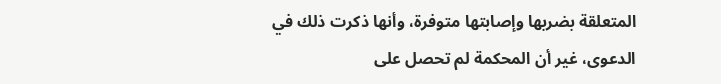المتعلقة بضربها وإصابتها متوفرة، وأنها ذكرت ذلك في الدعوى، غير أن المحكمة لم تحصل على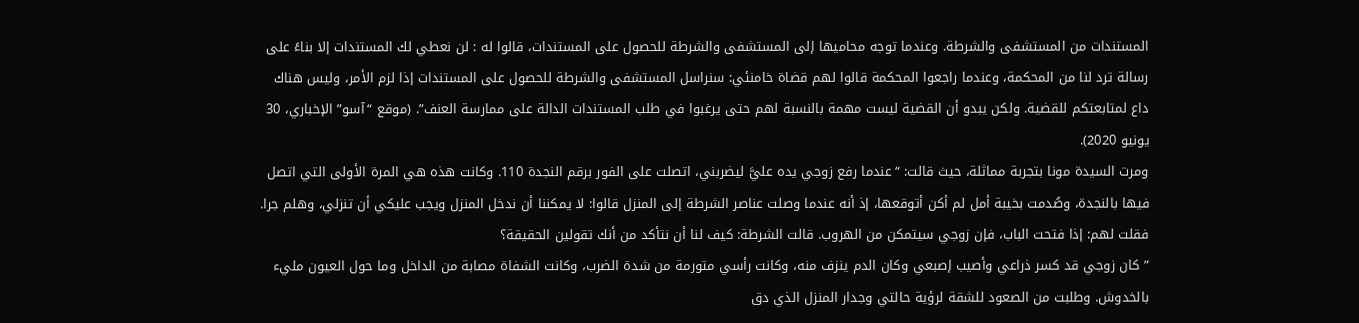المستندات من المستشفى والشرطة. وعندما توجه محاميها إلى المستشفى والشرطة للحصول على المستندات، قالوا له : لن نعطي لك المستندات إلا بناءً على رسالة ترد لنا من المحكمة، وعندما راجعوا المحكمة قالوا لهم قضاة خامنئي: سنراسل المستشفى والشرطة للحصول على المستندات إذا لزم الأمر، وليس هناك داع لمتابعتكم للقضية. ولكن يبدو أن القضية ليست مهمة بالنسبة لهم حتى يرغبوا في طلب المستندات الدالة على ممارسة العنف”. (موقع “آسو” الإخباري، 30 يونيو 2020).
ومرت السيدة مونا بتجربة مماثلة، حيث قالت: “عندما رفع زوجي يده عليَّ ليضربني، اتصلت على الفور برقم النجدة 110. وكانت هذه هي المرة الأولى التي اتصل فيها بالنجدة، وصُدمت بخيبة أمل لم أكن أتوقعها، إذ أنه عندما وصلت عناصر الشرطة إلى المنزل قالوا: لا يمكننا أن ندخل المنزل ويجب عليكي أن تنزلي، وهلم جرا. فقلت لهم: إذا فتحت الباب، فإن زوجي سيتمكن من الهروب. قالت الشرطة: كيف لنا أن نتأكد من أنك تقولين الحقيقة؟
” كان زوجي قد كسر ذراعي وأصيب إصبعي وكان الدم ينزف منه، وكانت رأسي متورمة من شدة الضرب، وكانت الشفاة مصابة من الداخل وما حول العيون مليء بالخدوش. وطلبت من الصعود للشقة لرؤية حالتي وجدار المنزل الذي دق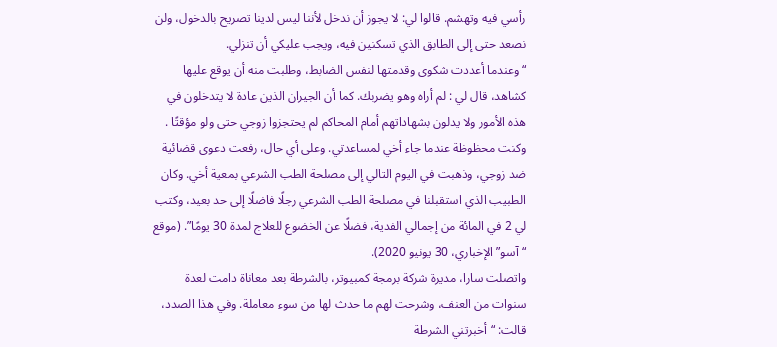رأسي فيه وتهشم. قالوا لي: لا يجوز أن ندخل لأننا ليس لدينا تصريح بالدخول، ولن نصعد حتى إلى الطابق الذي تسكنين فيه، ويجب عليكي أن تنزلي.
“وعندما أعددت شكوى وقدمتها لنفس الضابط، وطلبت منه أن يوقع عليها كشاهد، قال لي : لم أراه وهو يضربك. كما أن الجيران الذين عادة لا يتدخلون في هذه الأمور ولا يدلون بشهاداتهم أمام المحاكم لم يحتجزوا زوجي حتى ولو مؤقتًا . وكنت محظوظة عندما جاء أخي لمساعدتي. وعلى أي حال، رفعت دعوى قضائية ضد زوجي، وذهبت في اليوم التالي إلى مصلحة الطب الشرعي بمعية أخي. وكان الطبيب الذي استقبلنا في مصلحة الطب الشرعي رجلًا فاضلًا إلى حد بعيد، وكتب لي 2 في المائة من إجمالي الفدية، فضلًا عن الخضوع للعلاج لمدة 30 يومًا”. (موقع “آسو” الإخباري، 30 يونيو 2020).
واتصلت سارا، مديرة شركة برمجة كمبيوتر، بالشرطة بعد معاناة دامت لعدة سنوات من العنف، وشرحت لهم ما حدث لها من سوء معاملة. وفي هذا الصدد، قالت: “أخبرتني الشرطة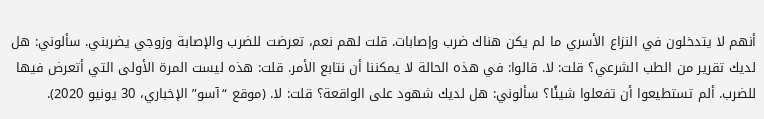أنهم لا يتدخلون في النزاع الأسري ما لم يكن هناك ضرب وإصابات. قلت لهم نعم، تعرضت للضرب والإصابة وزوجي يضربني. سألوني: هل لديك تقرير من الطب الشرعي؟ قلت: لا. قالوا: في هذه الحالة لا يمكننا أن نتابع الأمر. قلت: هذه ليست المرة الأولى التي أتعرض فيها للضرب. ألم تستطيعوا أن تفعلوا شيئًا؟ سألوني: هل لديك شهود على الواقعة؟ قلت: لا. (موقع “آسو” الإخباري، 30 يونيو 2020).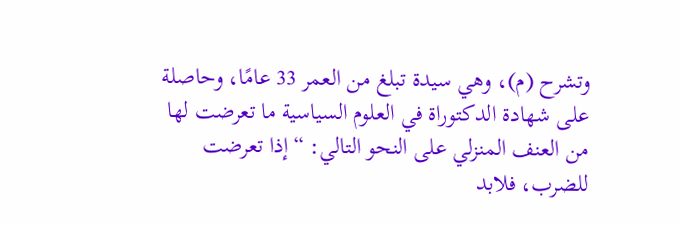وتشرح (م)، وهي سيدة تبلغ من العمر 33 عامًا، وحاصلة على شهادة الدكتوراة في العلوم السياسية ما تعرضت لها من العنف المنزلي على النحو التالي: “إذا تعرضت للضرب، فلابد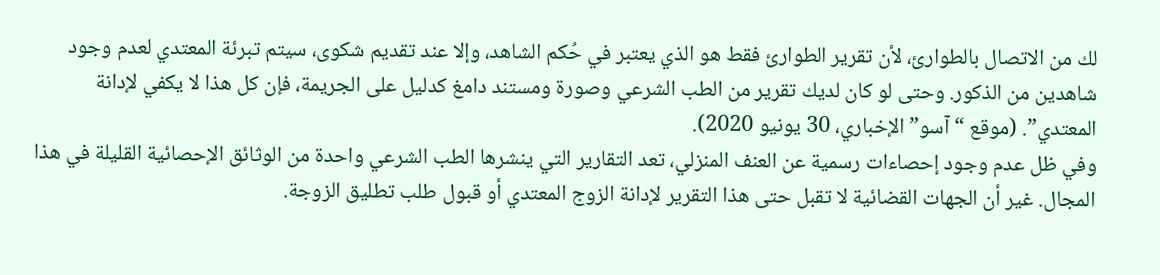لك من الاتصال بالطوارئ، لأن تقرير الطوارئ فقط هو الذي يعتبر في حُكم الشاهد، وإلا عند تقديم شكوى، سيتم تبرئة المعتدي لعدم وجود شاهدين من الذكور. وحتى لو كان لديك تقرير من الطب الشرعي وصورة ومستند دامغ كدليل على الجريمة، فإن كل هذا لا يكفي لإدانة المعتدي”. (موقع “آسو” الإخباري، 30 يونيو 2020).
وفي ظل عدم وجود إحصاءات رسمية عن العنف المنزلي، تعد التقارير التي ينشرها الطب الشرعي واحدة من الوثائق الإحصائية القليلة في هذا المجال. غير أن الجهات القضائية لا تقبل حتى هذا التقرير لإدانة الزوج المعتدي أو قبول طلب تطليق الزوجة.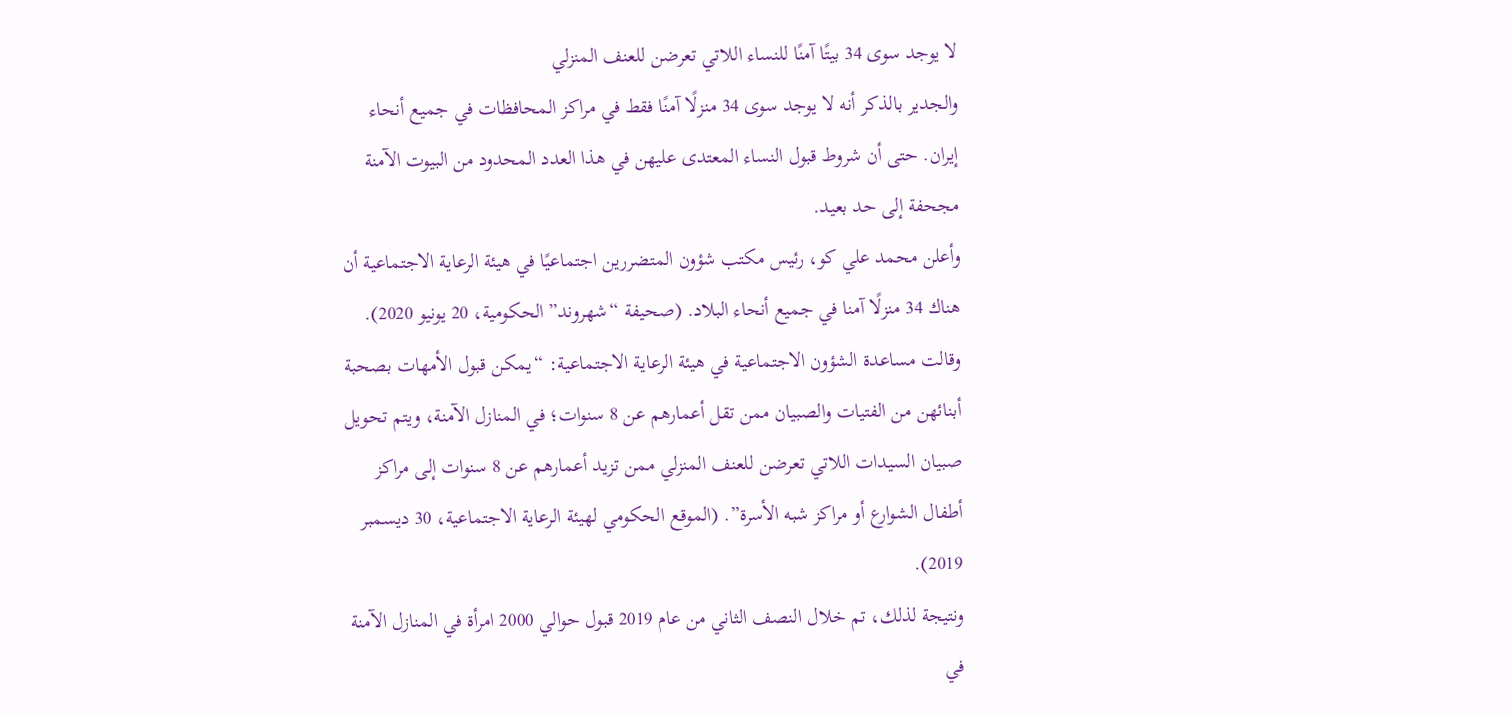لا يوجد سوى 34 بيتًا آمنًا للنساء اللاتي تعرضن للعنف المنزلي
والجدير بالذكر أنه لا يوجد سوى 34 منزلًا آمنًا فقط في مراكز المحافظات في جميع أنحاء إيران. حتى أن شروط قبول النساء المعتدى عليهن في هذا العدد المحدود من البيوت الآمنة مجحفة إلى حد بعيد.
وأعلن محمد علي كو، رئيس مكتب شؤون المتضررين اجتماعيًا في هيئة الرعاية الاجتماعية أن هناك 34 منزلًا آمنا في جميع أنحاء البلاد. (صحيفة “شهروند” الحكومية، 20 يونيو 2020).
وقالت مساعدة الشؤون الاجتماعية في هيئة الرعاية الاجتماعية: “يمكن قبول الأمهات بصحبة أبنائهن من الفتيات والصبيان ممن تقل أعمارهم عن 8 سنوات؛ في المنازل الآمنة، ويتم تحويل صبيان السيدات اللاتي تعرضن للعنف المنزلي ممن تزيد أعمارهم عن 8 سنوات إلى مراكز أطفال الشوارع أو مراكز شبه الأسرة”. (الموقع الحكومي لهيئة الرعاية الاجتماعية، 30 ديسمبر 2019).
ونتيجة لذلك، تم خلال النصف الثاني من عام 2019 قبول حوالي 2000 امرأة في المنازل الآمنة في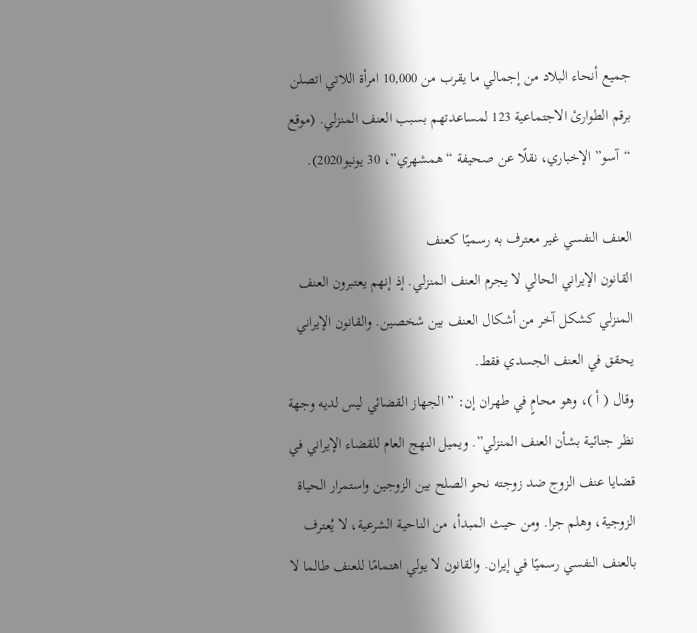جميع أنحاء البلاد من إجمالي ما يقرب من 10,000 امرأة اللاتي اتصلن برقم الطوارئ الاجتماعية 123 لمساعدتهم بسبب العنف المنزلي. (موقع “آسو” الإخباري، نقلًا عن صحيفة “همشهري”، 30 يونيو2020).

العنف النفسي غير معترف به رسميًا كعنف
القانون الإيراني الحالي لا يجرم العنف المنزلي. إذ إنهم يعتبرون العنف المنزلي كشكل آخر من أشكال العنف بين شخصين. والقانون الإيراني يحقق في العنف الجسدي فقط.
وقال ( أ )، وهو محامٍ في طهران إن: ” الجهاز القضائي ليس لديه وجهة نظر جنائية بشأن العنف المنزلي”. ويميل النهج العام للقضاء الإيراني في قضايا عنف الزوج ضد زوجته نحو الصلح بين الزوجين واستمرار الحياة الزوجية، وهلم جرا. ومن حيث المبدأ، من الناحية الشرعية، لا يُعترف بالعنف النفسي رسميًا في إيران. والقانون لا يولي اهتمامًا للعنف طالما لا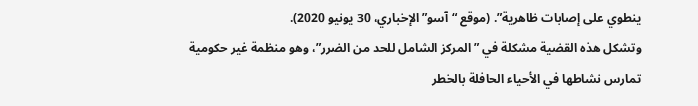ينطوي على إصابات ظاهرية”. (موقع “آسو” الإخباري، 30 يونيو 2020).
وتشكل هذه القضية مشكلة في ” المركز الشامل للحد من الضرر”، وهو منظمة غير حكومية تمارس نشاطها في الأحياء الحافلة بالخطر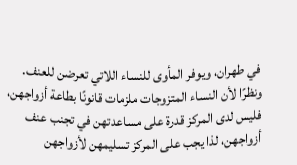في طهران، ويوفر المأوى للنساء اللاتي تعرضن للعنف. ونظرًا لأن النساء المتزوجات ملزمات قانونًا بطاعة أزواجهن، فليس لدى المركز قدرة على مساعدتهن في تجنب عنف أزواجهن، لذا يجب على المركز تسليمهن لأزواجهن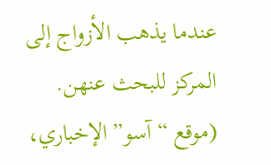عندما يذهب الأزواج إلى المركز للبحث عنهن. (موقع “آسو” الإخباري،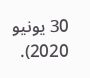30 يونيو 2020).